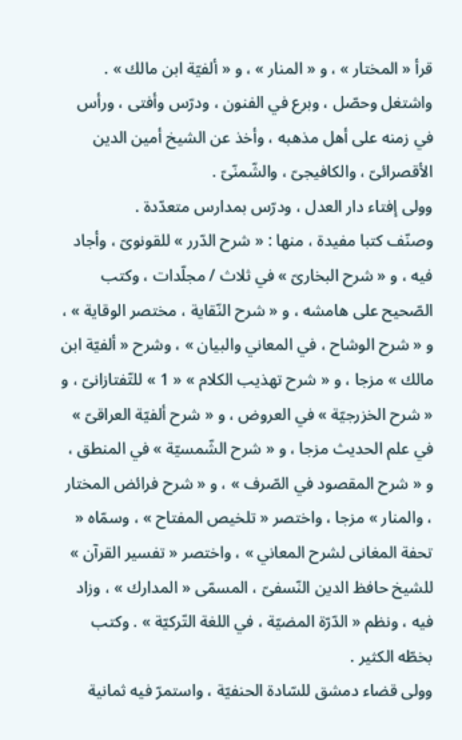قرأ « المختار » ، و « المنار » ، و « ألفيّة ابن مالك » . واشتغل وحصّل ، وبرع في الفنون ، ودرّس وأفتى ، ورأس في زمنه على أهل مذهبه ، وأخذ عن الشيخ أمين الدين الأقصرائىّ ، والكافيجىّ ، والشّمنّىّ .
وولى إفتاء دار العدل ، ودرّس بمدارس متعدّدة .
وصنّف كتبا مفيدة ، منها : « شرح الدّرر » للقونوىّ ، وأجاد فيه ، و « شرح البخارىّ » في ثلاث / مجلّدات ، وكتب الصّحيح على هامشه ، و « شرح النّقاية ، مختصر الوقاية » ، و « شرح الوشاح ، في المعاني والبيان » ، وشرح « ألفيّة ابن مالك » مزجا ، و « شرح تهذيب الكلام » « 1 » للتّفتازانىّ ، و « شرح الخزرجيّة » في العروض ، و « شرح ألفيّة العراقىّ » في علم الحديث مزجا ، و « شرح الشّمسيّة » في المنطق ، و « شرح المقصود في الصّرف » ، و « شرح فرائض المختار ، والمنار » مزجا ، واختصر « تلخيص المفتاح » ، وسمّاه « تحفة المغانى لشرح المعاني » ، واختصر « تفسير القرآن » للشيخ حافظ الدين النّسفىّ ، المسمّى « المدارك » ، وزاد فيه ، ونظم « الدّرّة المضيّة ، في اللغة التّركيّة » . وكتب بخطّه الكثير .
وولى قضاء دمشق للسّادة الحنفيّة ، واستمرّ فيه ثمانية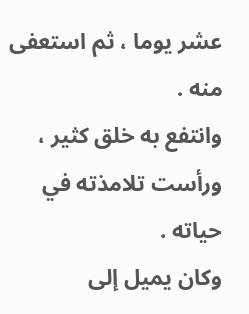عشر يوما ، ثم استعفى منه .
وانتفع به خلق كثير ، ورأست تلامذته في حياته .
وكان يميل إلى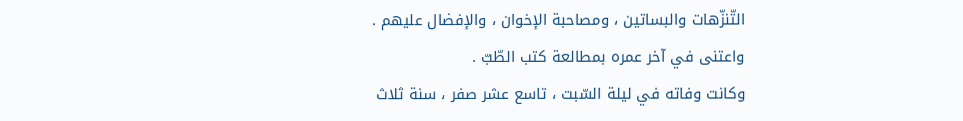التّنزّهات والبساتين ، ومصاحبة الإخوان ، والإفضال عليهم .
واعتنى في آخر عمره بمطالعة كتب الطّبّ .
وكانت وفاته في ليلة السّبت ، تاسع عشر صفر ، سنة ثلاث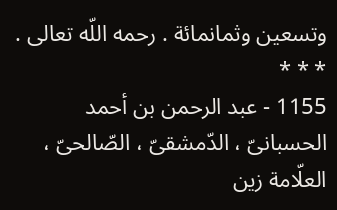وتسعين وثمانمائة . رحمه اللّه تعالى .
* * *
1155 - عبد الرحمن بن أحمد الحسبانىّ ، الدّمشقىّ ، الصّالحىّ ، العلّامة زين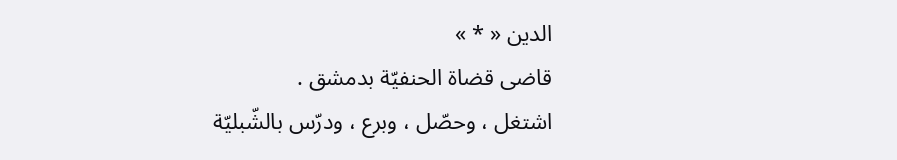الدين « * »
قاضى قضاة الحنفيّة بدمشق .
اشتغل ، وحصّل ، وبرع ، ودرّس بالشّبليّة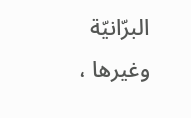البرّانيّة وغيرها ،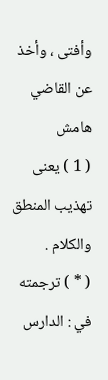وأفتى ، وأخذ عن القاضي
هامش
( 1 ) يعنى تهذيب المنطق والكلام .
( * ) ترجمته في : الدارس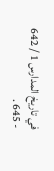في تاريخ المدارس 1 / 642 - 645 .